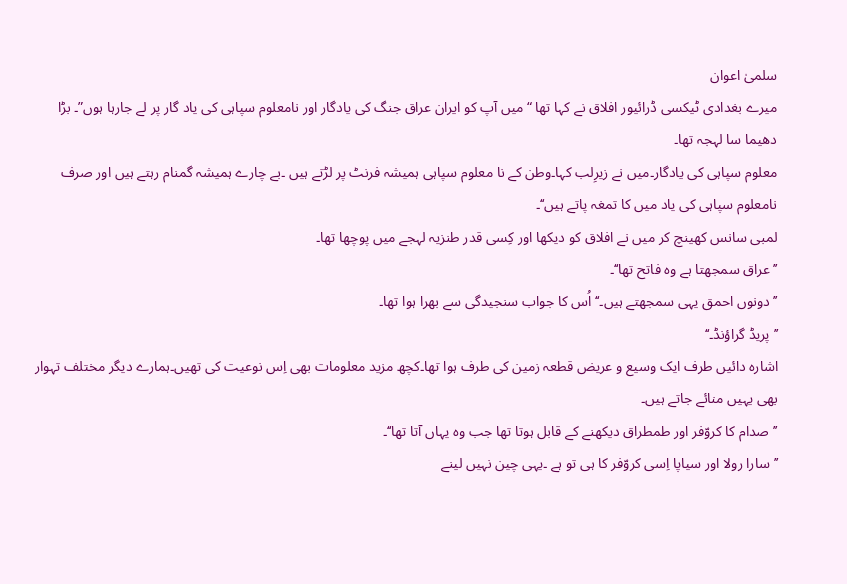سلمیٰ اعوان
میرے بغدادی ٹیکسی ڈرائیور افلاق نے کہا تھا “میں آپ کو ایران عراق جنگ کی یادگار اور نامعلوم سپاہی کی یاد گار پر لے جارہا ہوں”۔ بڑا دھیما سا لہجہ تھا۔
معلوم سپاہی کی یادگار۔میں نے زیرِلب کہا۔وطن کے نا معلوم سپاہی ہمیشہ فرنٹ پر لڑتے ہیں ۔بے چارے ہمیشہ گمنام رہتے ہیں اور صرف نامعلوم سپاہی کی یاد میں کا تمغہ پاتے ہیں‘‘۔
لمبی سانس کھینچ کر میں نے افلاق کو دیکھا اور کِسی قدر طنزیہ لہجے میں پوچھا تھا۔
’’ عراق سمجھتا ہے وہ فاتح تھا‘‘۔
’’ دونوں احمق یہی سمجھتے ہیں۔‘‘اُس کا جواب سنجیدگی سے بھرا ہوا تھا۔
’’پریڈ گراؤنڈ۔‘‘
اشارہ دائیں طرف ایک وسیع و عریض قطعہ زمین کی طرف ہوا تھا۔کچھ مزید معلومات بھی اِس نوعیت کی تھیں۔ہمارے دیگر مختلف تہوار بھی یہیں منائے جاتے ہیں۔
’’صدام کا کروّفر اور طمطراق دیکھنے کے قابل ہوتا تھا جب وہ یہاں آتا تھا‘‘۔
’’سارا رولا اور سیاپا اِسی کروّفر کا ہی تو ہے ۔یہی چین نہیں لینے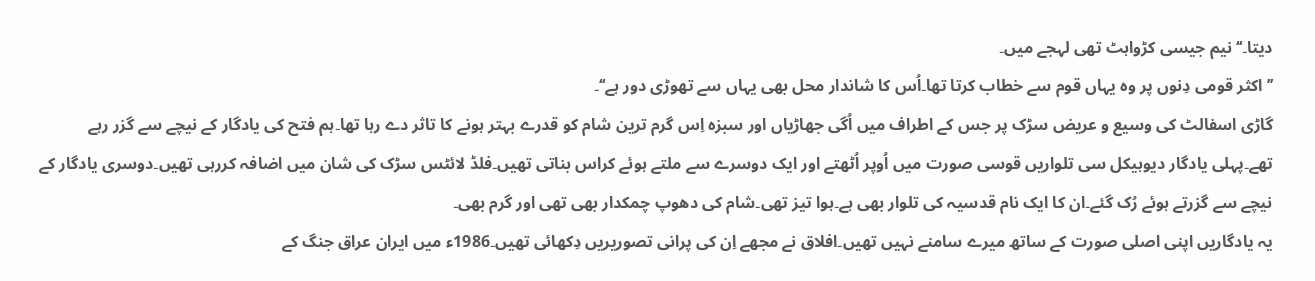دیتا۔‘‘نیم جیسی کڑواہٹ تھی لہجے میں۔
’’اکثر قومی دِنوں پر وہ یہاں قوم سے خطاب کرتا تھا۔اُس کا شاندار محل بھی یہاں سے تھوڑی دور ہے‘‘۔
گاڑی اسفالٹ کی وسیع و عریض سڑک پر جس کے اطراف میں اُگی جھاڑیاں اور سبزہ اِس گرم ترین شام کو قدرے بہتر ہونے کا تاثر دے رہا تھا۔ہم فتح کی یادگار کے نیچے سے گزر رہے تھے۔پہلی یادگار دیوہیکل سی تلواریں قوسی صورت میں اُوپر اُٹھتے اور ایک دوسرے سے ملتے ہوئے کراس بناتی تھیں۔فلڈ لائٹس سڑک کی شان میں اضافہ کررہی تھیں۔دوسری یادگار کے نیچے سے گزرتے ہوئے رُک گئے۔ان کا ایک نام قدسیہ کی تلوار بھی ہے۔ہوا تیز تھی۔شام کی دھوپ چمکدار بھی تھی اور گرم بھی۔
یہ یادگاریں اپنی اصلی صورت کے ساتھ میرے سامنے نہیں تھیں۔افلاق نے مجھے اِن کی پرانی تصوریریں دِکھائی تھیں۔1986ء میں ایران عراق جنگ کے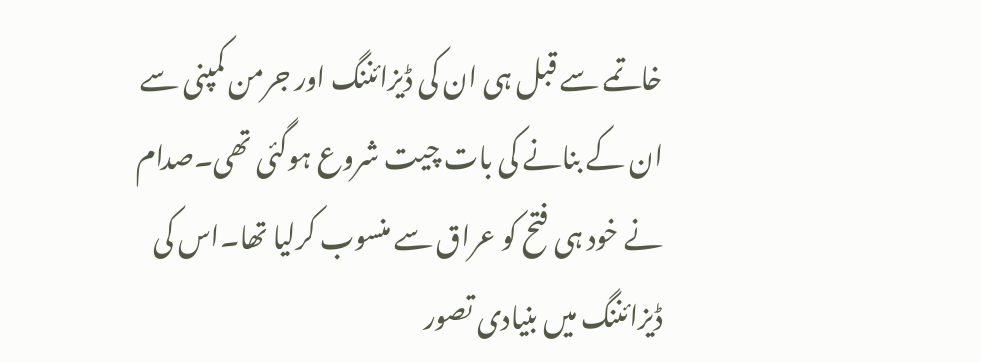خاتمے سے قبل ہی ان کی ڈیزائننگ اور جرمن کمپنی سے ان کے بنانے کی بات چیت شروع ہوگئی تھی۔صدام نے خود ہی فتح کو عراق سے منسوب کرلیا تھا۔اس کی ڈیزائننگ میں بنیادی تصور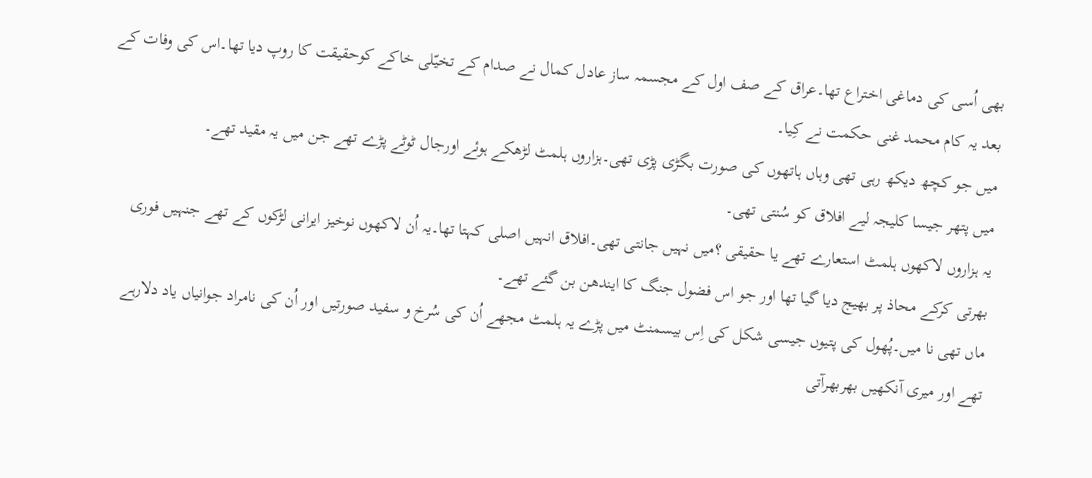بھی اُسی کی دماغی اختراع تھا۔عراق کے صف اول کے مجسمہ ساز عادل کمال نے صدام کے تخیّلی خاکے کوحقیقت کا روپ دیا تھا۔اس کی وفات کے بعد یہ کام محمد غنی حکمت نے کِیا۔
میں جو کچھ دیکھ رہی تھی وہاں ہاتھوں کی صورت بگڑی پڑی تھی۔ہزاروں ہلمٹ لڑھکے ہوئے اورجال ٹوٹے پڑے تھے جن میں یہ مقید تھے۔
میں پتھر جیسا کلیجہ لیے افلاق کو سُنتی تھی۔
یہ ہزاروں لاکھوں ہلمٹ استعارے تھے یا حقیقی ؟میں نہیں جانتی تھی۔افلاق انہیں اصلی کہتا تھا۔یہ اُن لاکھوں نوخیز ایرانی لڑکوں کے تھے جنہیں فوری بھرتی کرکے محاذ پر بھیج دیا گیا تھا اور جو اس فضول جنگ کا ایندھن بن گئے تھے۔
ماں تھی نا میں۔پُھول کی پتیوں جیسی شکل کی اِس بیسمنٹ میں پڑے یہ ہلمٹ مجھے اُن کی سُرخ و سفید صورتیں اور اُن کی نامراد جوانیاں یاد دلارہے تھے اور میری آنکھیں بھربھرآتی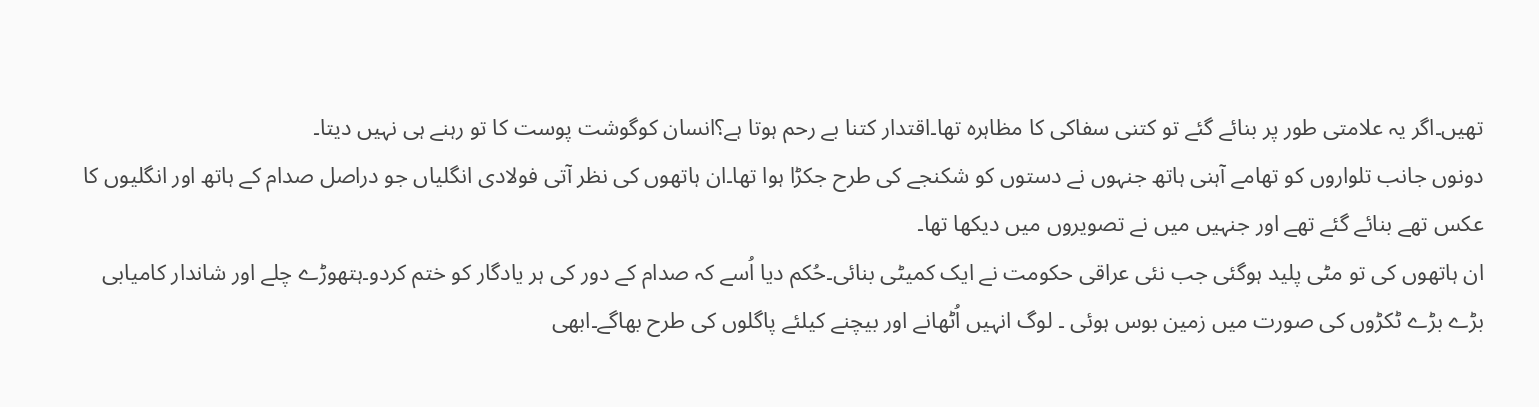تھیں۔اگر یہ علامتی طور پر بنائے گئے تو کتنی سفاکی کا مظاہرہ تھا۔اقتدار کتنا بے رحم ہوتا ہے؟انسان کوگوشت پوست کا تو رہنے ہی نہیں دیتا۔
دونوں جانب تلواروں کو تھامے آہنی ہاتھ جنہوں نے دستوں کو شکنجے کی طرح جکڑا ہوا تھا۔ان ہاتھوں کی نظر آتی فولادی انگلیاں جو دراصل صدام کے ہاتھ اور انگلیوں کا عکس تھے بنائے گئے تھے اور جنہیں میں نے تصویروں میں دیکھا تھا۔
ان ہاتھوں کی تو مٹی پلید ہوگئی جب نئی عراقی حکومت نے ایک کمیٹی بنائی۔حُکم دیا اُسے کہ صدام کے دور کی ہر یادگار کو ختم کردو۔ہتھوڑے چلے اور شاندار کامیابی بڑے بڑے ٹکڑوں کی صورت میں زمین بوس ہوئی ۔ لوگ انہیں اُٹھانے اور بیچنے کیلئے پاگلوں کی طرح بھاگے۔ابھی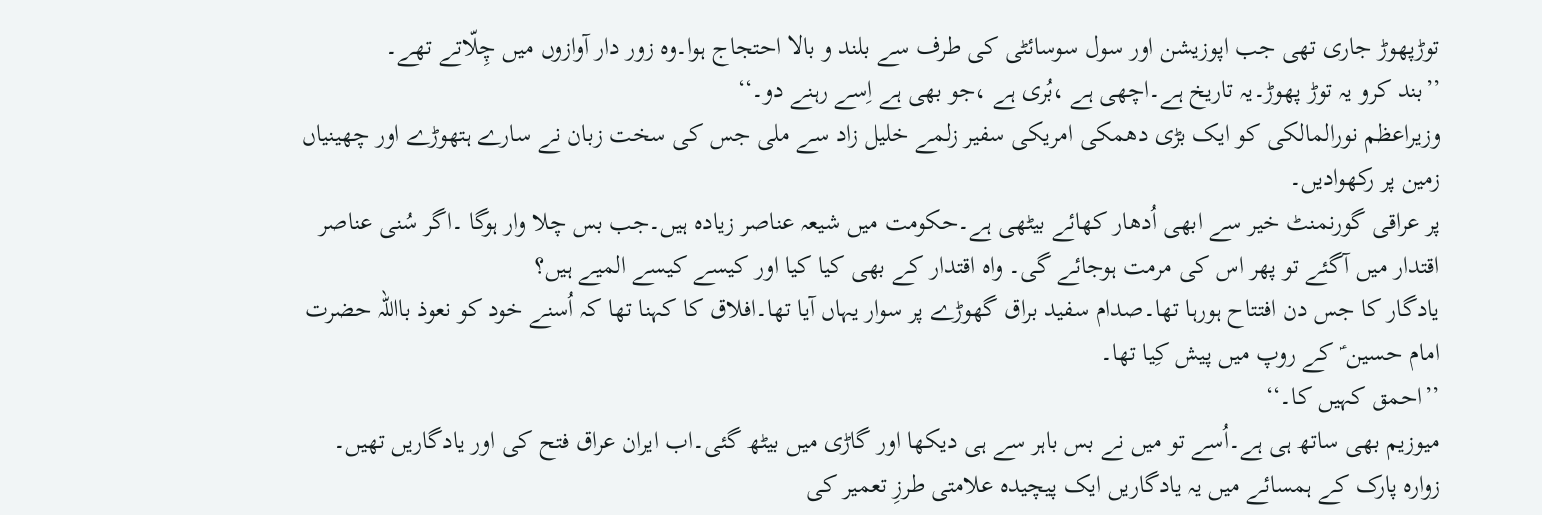توڑپھوڑ جاری تھی جب اپوزیشن اور سول سوسائٹی کی طرف سے بلند و بالا احتجاج ہوا۔وہ زور دار آوازوں میں چِلّاتے تھے۔
’’بند کرو یہ توڑ پھوڑ۔یہ تاریخ ہے۔اچھی ہے ،بُری ہے ،جو بھی ہے اِسے رہنے دو۔‘‘
وزیراعظم نورالمالکی کو ایک بڑی دھمکی امریکی سفیر زلمے خلیل زاد سے ملی جس کی سخت زبان نے سارے ہتھوڑے اور چھینیاں زمین پر رکھوادیں۔
پر عراقی گورنمنٹ خیر سے ابھی اُدھار کھائے بیٹھی ہے۔حکومت میں شیعہ عناصر زیادہ ہیں۔جب بس چلا وار ہوگا ۔اگر سُنی عناصر اقتدار میں آگئے تو پھر اس کی مرمت ہوجائے گی۔ واہ اقتدار کے بھی کیا کیا اور کیسے کیسے المیے ہیں؟
یادگار کا جس دن افتتاح ہورہا تھا۔صدام سفید براق گھوڑے پر سوار یہاں آیا تھا۔افلاق کا کہنا تھا کہ اُسنے خود کو نعوذ بااللہ حضرت امام حسین ؑ کے روپ میں پیش کِیا تھا۔
’’احمق کہیں کا۔‘‘
میوزیم بھی ساتھ ہی ہے۔اُسے تو میں نے بس باہر سے ہی دیکھا اور گاڑی میں بیٹھ گئی۔اب ایران عراق فتح کی اور یادگاریں تھیں۔
زوارہ پارک کے ہمسائے میں یہ یادگاریں ایک پیچیدہ علامتی طرزِ تعمیر کی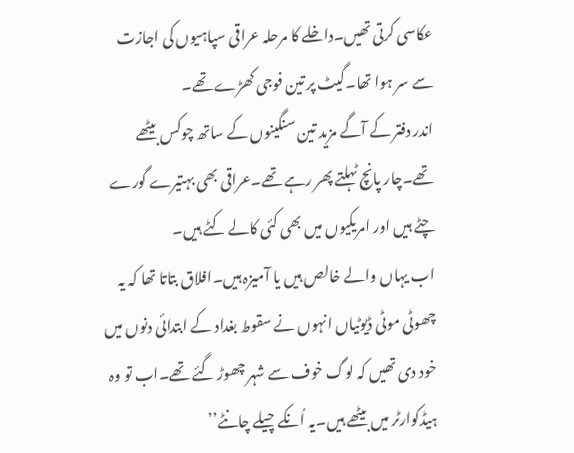عکاسی کرتی تھیں۔داخلے کا مرحلہ عراقی سپاہیوں کی اجازت سے سر ہوا تھا۔گیٹ پر تین فوجی کھڑے تھے۔
اندر دفتر کے آگے مزید تین سنگینوں کے ساتھ چوکس بیٹھے تھے۔چار پانچ ٹہلتے پھر رہے تھے۔عراقی بھی بہتیرے گورے چٹے ہیں اور امریکیوں میں بھی کئی کالے کٹے ہیں۔
اب یہاں والے خالص ہیں یا آمیزہ ہیں۔افلاق بتاتا تھا کہ یہ چھوٹی موٹی ڈیوٹیاں انہوں نے سقوط بغداد کے ابتدائی دنوں میں خود دی تھیں کہ لوگ خوف سے شہر چھوڑ گئے تھے۔اب تو وہ ہیڈکوارٹر میں بیٹھے ہیں۔یہ اُنکے چیلے چانٹے’’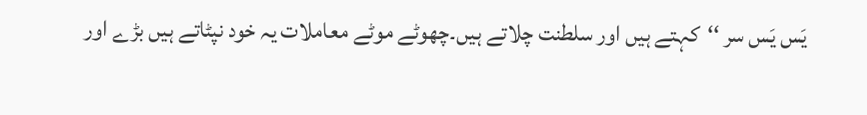یَس یَس سر ‘‘کہتے ہیں اور سلطنت چلاتے ہیں۔چھوٹے موٹے معاملات یہ خود نپٹاتے ہیں بڑے اور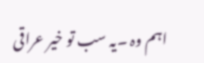اہم وہ ۔یہ سب تو خیر عراقی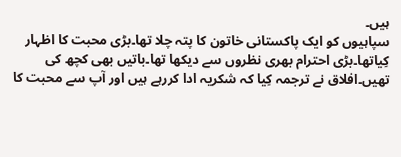ہیں۔
سپاہیوں کو ایک پاکستانی خاتون کا پتہ چلا تھا۔بڑی محبت کا اظہار کِیاتھا۔بڑی احترام بھری نظروں سے دیکھا تھا۔باتیں بھی کچھ کی تھیں۔افلاق نے ترجمہ کِیا کہ شکریہ ادا کررہے ہیں اور آپ سے محبت کا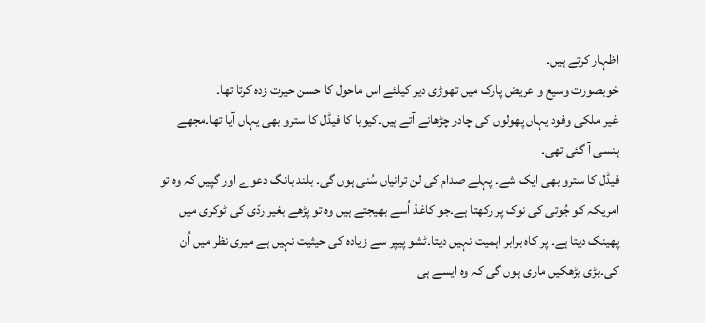اظہار کرتے ہیں۔
خوبصورت وسیع و عریض پارک میں تھوڑی دیر کیلئے اس ماحول کا حسن حیرت زدہ کرتا تھا۔
غیر ملکی وفود یہاں پھولوں کی چادر چڑھانے آتے ہیں۔کیوبا کا فیڈل کا سترو بھی یہاں آیا تھا۔مجھے ہنسی آ گئی تھی۔
فیڈل کا سترو بھی ایک شے۔ پہلے صدام کی لن ترانیاں سُنی ہوں گی۔ بلند بانگ دعوے اور گپیں کہ وہ تو امریکہ کو جُوتی کی نوک پر رکھتا ہے۔جو کاغذ اُسے بھیجتے ہیں وہ تو پڑھے بغیر ردّی کی ٹوکری میں پھینک دیتا ہے۔ پر کاہ برابر اہمیت نہیں دیتا۔ٹشو پیپر سے زیادہ کی حیثیت نہیں ہے میری نظر میں اُن کی۔بڑی بڑھکیں ماری ہوں گی کہ وہ ایسے ہی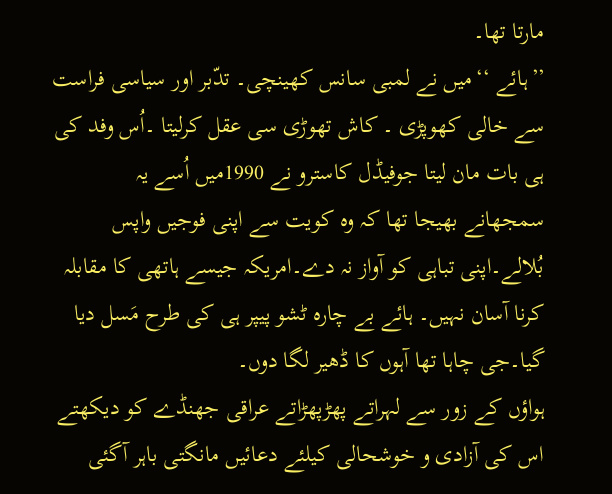مارتا تھا۔
’’ہائے ‘‘میں نے لمبی سانس کھینچی۔ تدّبر اور سیاسی فراست سے خالی کھوپڑی ۔ کاش تھوڑی سی عقل کرلیتا ۔اُس وفد کی ہی بات مان لیتا جوفیڈل کاسترو نے 1990میں اُسے یہ سمجھانے بھیجا تھا کہ وہ کویت سے اپنی فوجیں واپس بُلالے۔اپنی تباہی کو آواز نہ دے۔امریکہ جیسے ہاتھی کا مقابلہ کرنا آسان نہیں۔ ہائے بے چارہ ٹشو پیپر ہی کی طرح مَسل دیا گیا۔جی چاہا تھا آہوں کا ڈھیر لگا دوں۔
ہواؤں کے زور سے لہراتے پھڑپھڑاتے عراقی جھنڈے کو دیکھتے اس کی آزادی و خوشحالی کیلئے دعائیں مانگتی باہر آگئی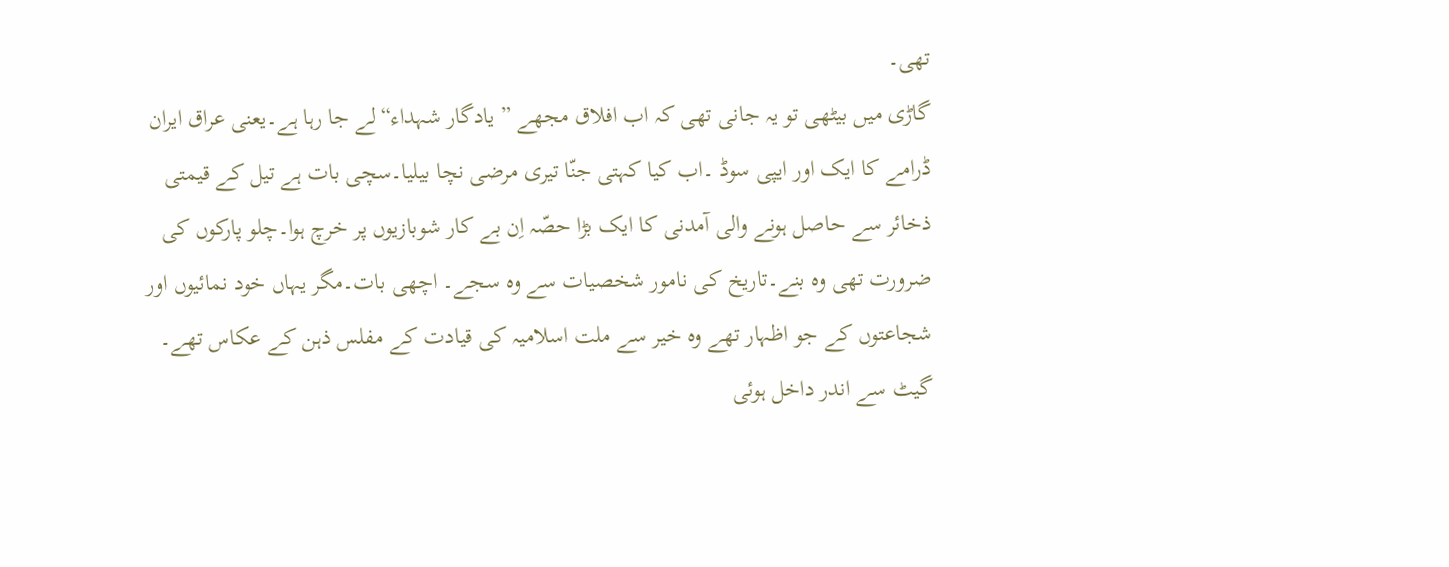تھی۔
گاڑی میں بیٹھی تو یہ جانی تھی کہ اب افلاق مجھے ” یادگار شہداء“لے جا رہا ہے۔یعنی عراق ایران ڈرامے کا ایک اور ایپی سوڈ ۔اب کیا کہتی جنّا تیری مرضی نچا بیلیا۔سچی بات ہے تیل کے قیمتی ذخائر سے حاصل ہونے والی آمدنی کا ایک بڑا حصّہ اِن بے کار شوبازیوں پر خرچ ہوا۔چلو پارکوں کی ضرورت تھی وہ بنے۔تاریخ کی نامور شخصیات سے وہ سجے۔ اچھی بات۔مگر یہاں خود نمائیوں اور شجاعتوں کے جو اظہار تھے وہ خیر سے ملت اسلامیہ کی قیادت کے مفلس ذہن کے عکاس تھے۔
گیٹ سے اندر داخل ہوئی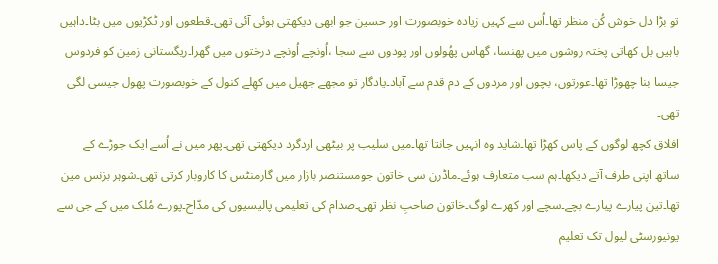تو بڑا دل خوش کُن منظر تھا۔اُس سے کہیں زیادہ خوبصورت اور حسین جو ابھی دیکھتی ہوئی آئی تھی۔قطعوں اور ٹکڑیوں میں بٹا۔داہیں باہیں بل کھاتی پختہ روشوں میں پھنسا، گھاس پھُولوں اور پودوں سے سجا ،اُونچے اُونچے درختوں میں گھرا۔ریگستانی زمین کو فردوس جیسا بنا چھوڑا تھا۔عورتوں، بچوں اور مردوں کے دم قدم سے آباد۔یادگار تو مجھے جھیل میں کھِلے کنول کے خوبصورت پھول جیسی لگی تھی۔
افلاق کچھ لوگوں کے پاس کھڑا تھا۔شاید وہ انہیں جانتا تھا۔میں سلیب پر بیٹھی اردگرد دیکھتی تھی۔پھر میں نے اُسے ایک جوڑے کے ساتھ اپنی طرف آتے دیکھا۔ہم سب متعارف ہوئے۔ماڈرن سی خاتون جومستنصر بازار میں گارمنٹس کا کاروبار کرتی تھی۔شوہر بزنس مین تھا۔تین پیارے پیارے بچے۔سچے اور کھرے لوگ۔خاتون صاحبِ نظر تھی۔صدام کی تعلیمی پالیسیوں کی مدّاح۔پورے مُلک میں کے جی سے یونیورسٹی لیول تک تعلیم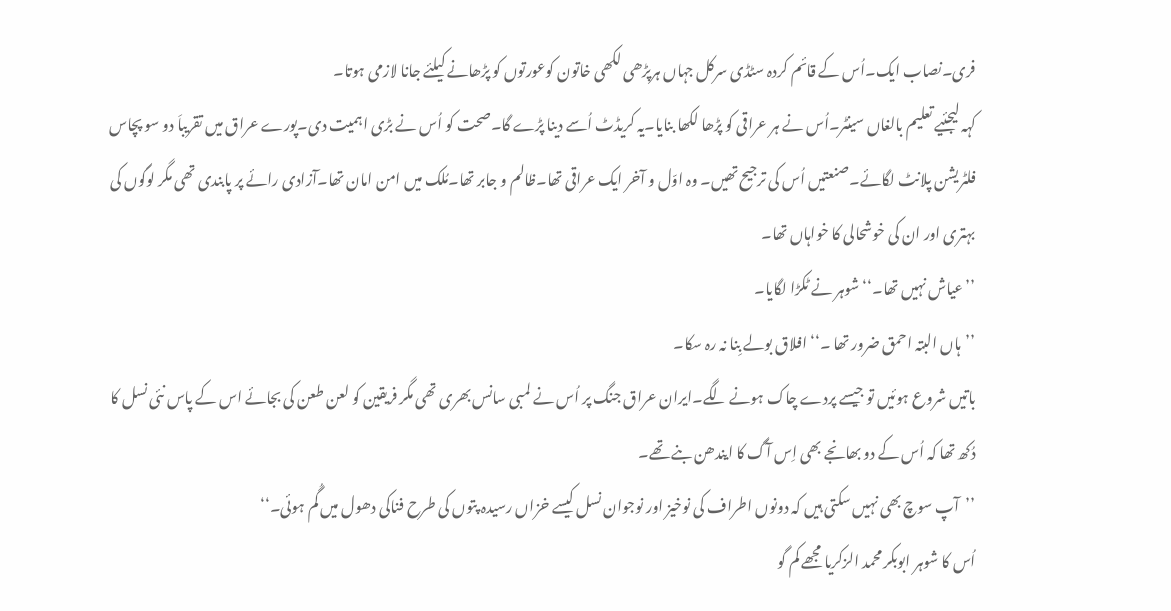فری۔نصاب ایک۔اُس کے قائم کردہ سٹڈی سرکل جہاں ہرپڑھی لکھی خاتون کوعورتوں کو پڑھانے کیلئے جانا لازمی ہوتا۔
کہہ لیجئیے تعلیم بالغاں سینٹر۔اُس نے ہر عراقی کو پڑھا لکھا بنایا۔یہ کریڈٹ اُسے دینا پڑے گا۔صحت کو اُس نے بڑی اہمیت دی۔پورے عراق میں تقریباَ دو سو پچاس فلٹریشن پلانٹ لگائے۔صنعتیں اُس کی ترجیح تھیں۔ وہ اوّل و آخر ایک عراقی تھا۔ظالم و جابر تھا۔مُلک میں امن امان تھا۔آزادی رائے پر پابندی تھی مگر لوگوں کی بہتری اور ان کی خوشحالی کا خواہاں تھا۔
’’عیاش نہیں تھا۔‘‘شوہر نے ٹکڑا لگایا۔
’’ہاں البتہ احمق ضرور تھا ۔‘‘افلاق بولے بِنا نہ رہ سکا۔
باتیں شروع ہوئیں تو جیسے پردے چاک ہونے لگے۔ایران عراق جنگ پر اُس نے لمبی سانس بھری تھی مگر فریقین کو لعن طعن کی بجائے اس کے پاس نئی نسل کا دُکھ تھا کہ اُس کے دو بھانجے بھی اِس آگ کا ایندھن بنے تھے۔
’’آپ سوچ بھی نہیں سکتی ہیں کہ دونوں اطراف کی نوخیز اور نوجوان نسل کیسے خزاں رسیدہ پتوں کی طرح فناکی دھول میں گُم ہوئی۔‘‘
اُس کا شوہر ابوبکر محمد الزکریا مجھے کم گو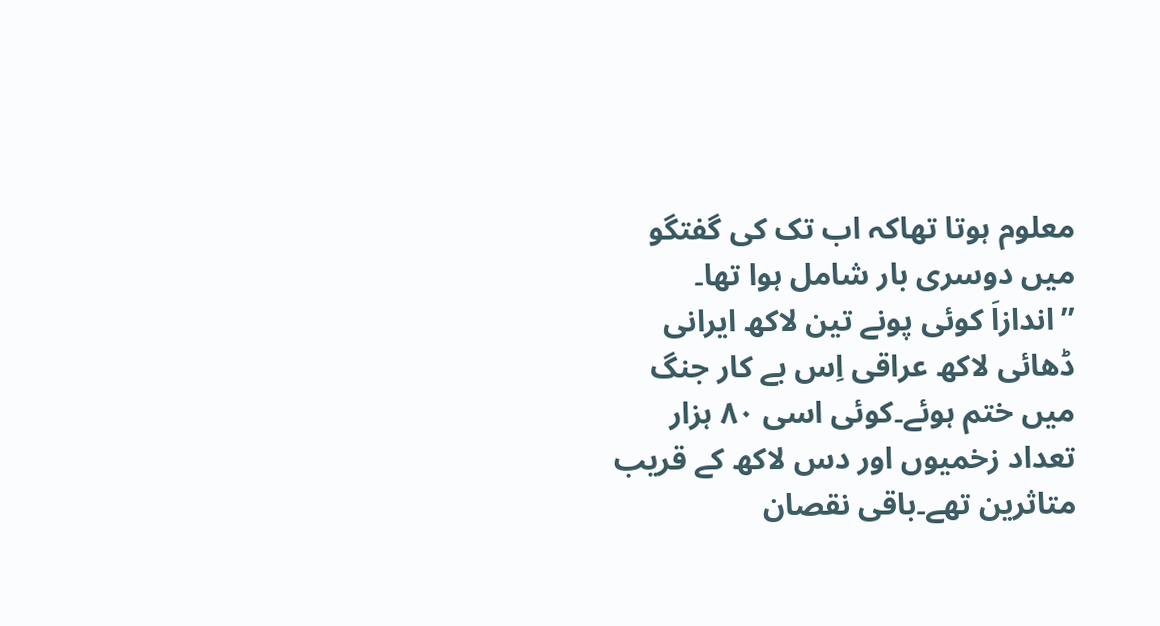معلوم ہوتا تھاکہ اب تک کی گفتگو میں دوسری بار شامل ہوا تھا۔
’’اندازاَ کوئی پونے تین لاکھ ایرانی ڈھائی لاکھ عراقی اِس بے کار جنگ میں ختم ہوئے۔کوئی اسی ۸۰ ہزار تعداد زخمیوں اور دس لاکھ کے قریب متاثرین تھے۔باقی نقصان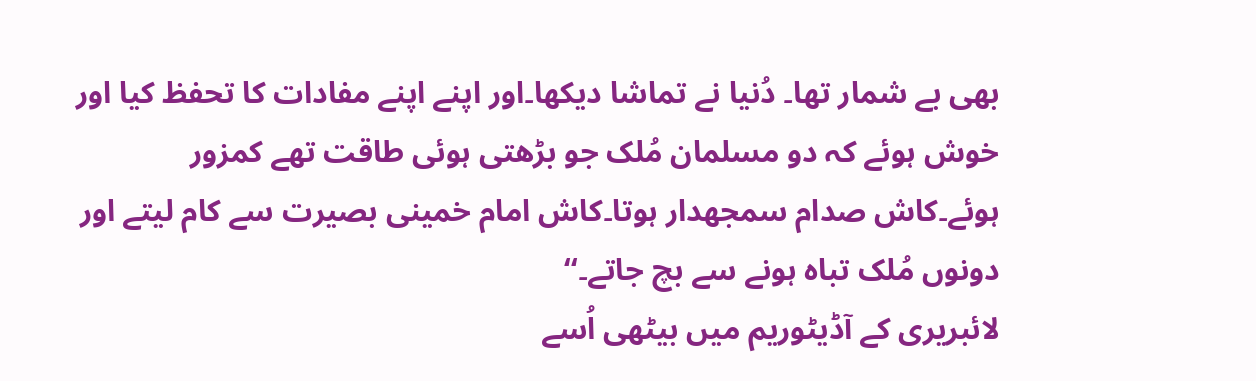بھی بے شمار تھا۔ دُنیا نے تماشا دیکھا۔اور اپنے اپنے مفادات کا تحفظ کیا اور خوش ہوئے کہ دو مسلمان مُلک جو بڑھتی ہوئی طاقت تھے کمزور ہوئے۔کاش صدام سمجھدار ہوتا۔کاش امام خمینی بصیرت سے کام لیتے اور دونوں مُلک تباہ ہونے سے بچ جاتے۔‘‘
لائبریری کے آڈیٹوریم میں بیٹھی اُسے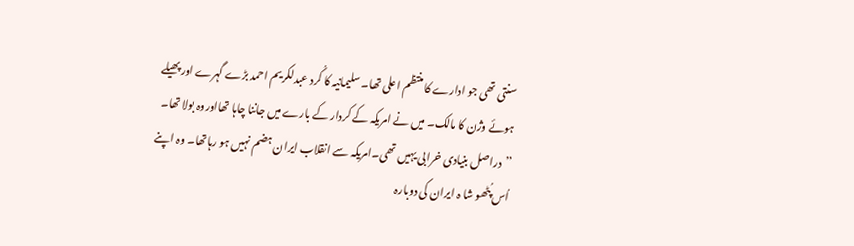سنتی تھی جو ادارے کا منتظم اعلی تھا۔ سلیمانیہ کا کُرد عبدلکریم احمد بڑے گہرے اور پھیلے ہوئے وژن کا مالک۔ میں نے امریکہ کے کردار کے بارے میں جاننا چاہا تھااوروہ بولا تھا۔
’’دراصل بنیادی خرابی یہیں تھی۔امریکہ سے انقلاب ایران ہضم نہیں ہو رہاتھا۔ وہ اپنے اُس پُٹھو شا ہ ایران کی دوبارہ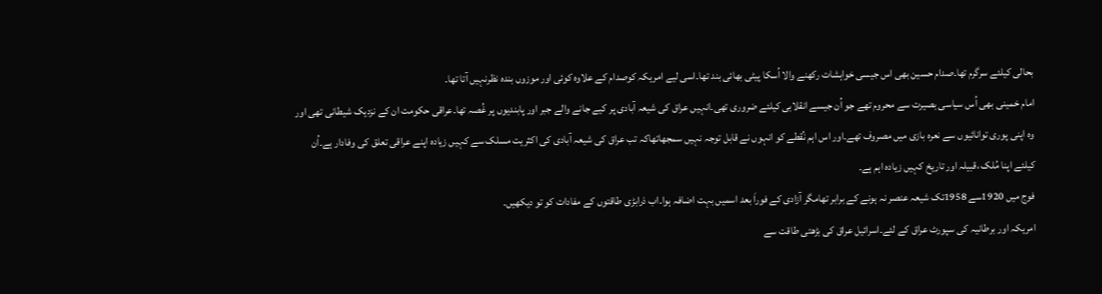بحالی کیلئے سرگرم تھا۔صدام حسین بھی اس جیسی خواہشات رکھنے والا اُسکا پیٹی بھائی بند تھا۔اسی لیے امریکہ کوصدام کے علاوہ کوئی اور موزوں بندہ نظرنہیں آتا تھا۔
امام خمینی بھی اُس سیاسی بصیرت سے محروم تھے جو اُن جیسے انقلابی کیلئے ضروری تھی۔انہیں عراق کی شیعہ آبادی پر کیے جانے والے جبر اور پابندیوں پر غُصہ تھا۔عراقی حکومت ان کے نزدیک شیطانی تھی اور وہ اپنی پوری توانائیوں سے نعرہ بازی میں مصروف تھے۔اور اس اہم نُقطے کو انہوں نے قابل توجہ نہیں سمجھاتھاکہ تب عراق کی شیعہ آبادی کی اکثریت مسلک سے کہیں زیادہ اپنے عراقی تعلق کی وفادار ہے۔اُن کیلئے اپنا مُلک ،قبیلہ اور تاریخ کہیں زیادہ اہم ہے۔
فوج میں 1920سے 1958تک شیعہ عنصر نہ ہونے کے برابر تھامگر آزادی کے فوراَ بعد اسمیں بہت اضافہ ہوا۔اب ذرابڑی طاقتوں کے مفادات کو تو دیکھیں۔
امریکہ اور برطانیہ کی سپورٹ عراق کے لئے۔اسرائیل عراق کی بڑھتی طاقت سے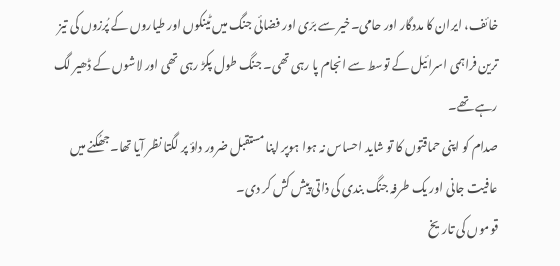خائف، ایران کا مددگار اور حامی۔خیر سے برّی اور فضائی جنگ میں ٹینکوں اور طیاروں کے پُرزوں کی تیز ترین فراہمی اسرائیل کے توسط سے انجام پا رہی تھی۔ جنگ طول پکڑ رہی تھی اور لاشوں کے ڈھیر لگ رہے تھے۔
صدام کو اپنی حماقتوں کا تو شاید احساس نہ ہوا ہوپر اپنا مستقبل ضرور داؤ پر لگتا نظر آیا تھا۔جھُکنے میں عافیت جانی اور یک طرفہ جنگ بندی کی ذاتی پیش کش کر دی۔
قوموں کی تاریخ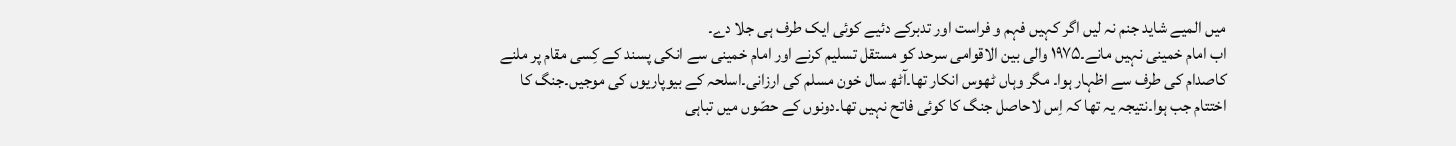میں المیے شاید جنم نہ لیں اگر کہیں فہم و فراست اور تدبرکے دئیے کوئی ایک طرف ہی جلا دے۔
اب امام خمینی نہیں مانے۔۱۹۷۵ والی بین الاقوامی سرحد کو مستقل تسلیم کرنے اور امام خمینی سے انکی پسند کے کِسی مقام پر ملنے کاصدام کی طرف سے اظہار ہوا۔ مگر وہاں ٹھوس انکار تھا۔آٹھ سال خون مسلم کی ارزانی۔اسلحہ کے بیوپاریوں کی موجیں۔جنگ کا اختتام جب ہوا۔نتیجہ یہ تھا کہ اِس لاحاصل جنگ کا کوئی فاتح نہیں تھا۔دونوں کے حصّوں میں تباہی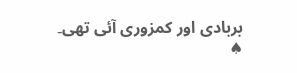بربادی اور کمزوری آئی تھی۔
♠